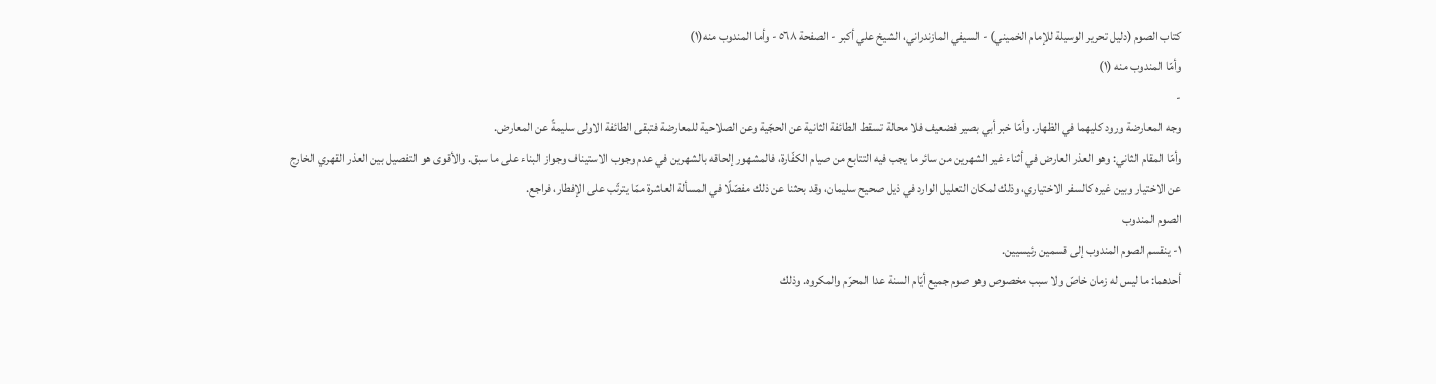كتاب الصوم (دليل تحرير الوسيلة للإمام الخميني) - السيفي المازندراني، الشيخ علي أكبر - الصفحة ٥٦٨ - وأما المندوب منه(١)
وأمّا المندوب منه (١)
-
وجه المعارضة ورود كليهما في الظهار. وأمّا خبر أبي بصير فضعيف فلا محالة تسقط الطائفة الثانية عن الحجّية وعن الصلاحية للمعارضة فتبقى الطائفة الاولى سليمةً عن المعارض.
وأمّا المقام الثاني: وهو العذر العارض في أثناء غير الشهرين من سائر ما يجب فيه التتابع من صيام الكفّارة، فالمشهور إلحاقه بالشهرين في عدم وجوب الاستيناف وجواز البناء على ما سبق. والأقوى هو التفصيل بين العذر القهري الخارج عن الاختيار وبين غيره كالسفر الاختياري، وذلك لمكان التعليل الوارد في ذيل صحيح سليمان، وقد بحثنا عن ذلك مفصّلًا في المسألة العاشرة ممّا يترتّب على الإفطار، فراجع.
الصوم المندوب
١- ينقسم الصوم المندوب إلى قسمين رئيسيين.
أحدهما: ما ليس له زمان خاصّ ولا سبب مخصوص وهو صوم جميع أيّام السنة عدا المحرّم والمكروه. وذلك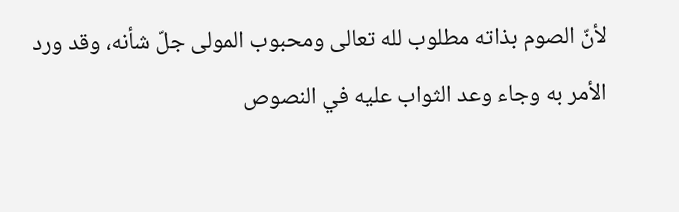لأنّ الصوم بذاته مطلوب لله تعالى ومحبوب المولى جلّ شأنه، وقد ورد الأمر به وجاء وعد الثواب عليه في النصوص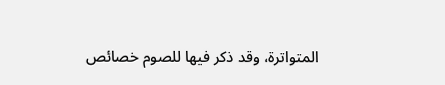المتواترة، وقد ذكر فيها للصوم خصائص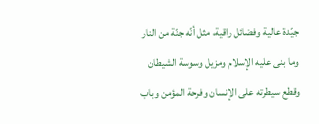جيّدة عالية وفضائل راقية، مثل أنّه جنّة من النار وما بنى عليه الإسلام ومزيل وسوسة الشيطان وقطع سيطرته على الإنسان وفرحة المؤمن وباب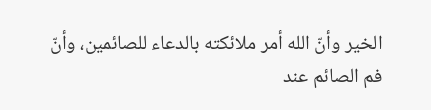الخير وأنّ الله أمر ملائكته بالدعاء للصائمين، وأنّ فم الصائم عند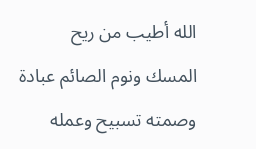الله أطيب من ريح المسك ونوم الصائم عبادة وصمته تسبيح وعمله